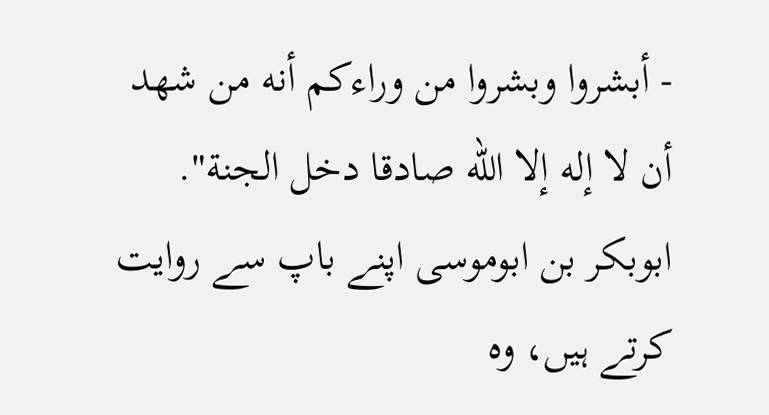- أبشروا وبشروا من وراءكم أنه من شهد أن لا إله إلا الله صادقا دخل الجنة".
ابوبکر بن ابوموسی اپنے باپ سے روایت کرتے ہیں، وہ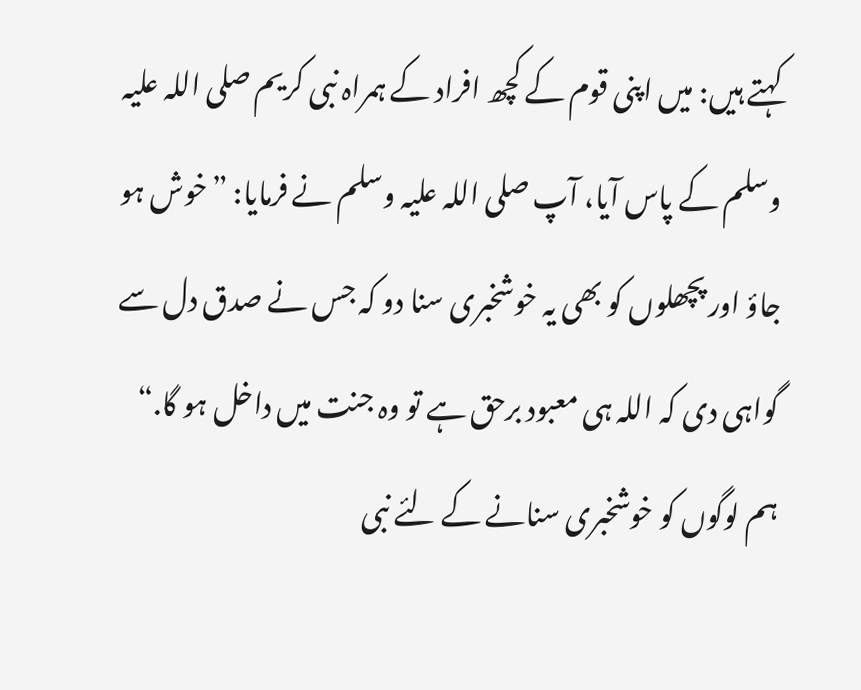کہتے ہیں: میں اپنی قوم کے کچھ افراد کے ہمراہ نبی کریم صلی اللہ علیہ وسلم کے پاس آیا، آپ صلی اللہ علیہ وسلم نے فرمایا: ”خوش ہو جاؤ اور پچھلوں کو بھی یہ خوشخبری سنا دو کہ جس نے صدق دل سے گواہی دی کہ اللہ ہی معبود برحق ہے تو وہ جنت میں داخل ہو گا.“ ہم لوگوں کو خوشخبری سنانے کے لئے نبی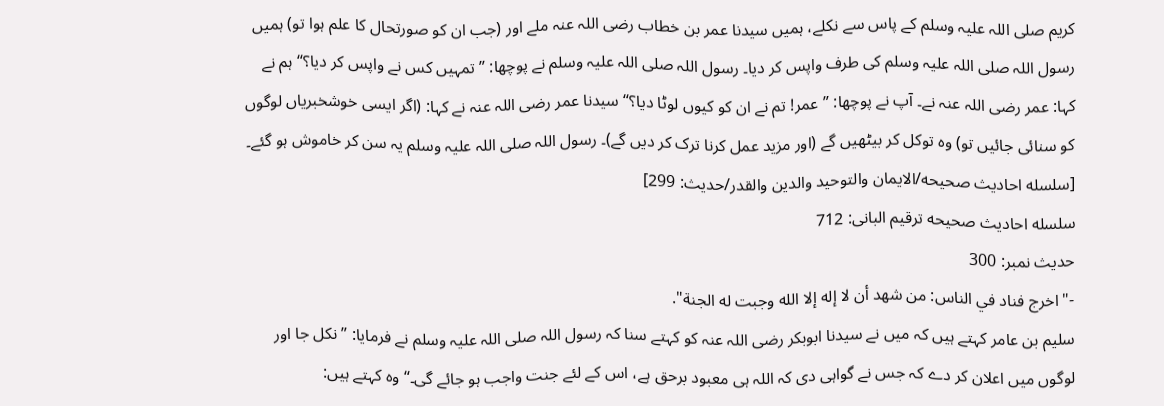کریم صلی اللہ علیہ وسلم کے پاس سے نکلے، ہمیں سیدنا عمر بن خطاب رضی اللہ عنہ ملے اور (جب ان کو صورتحال کا علم ہوا تو) ہمیں رسول اللہ صلی اللہ علیہ وسلم کی طرف واپس کر دیا۔ رسول اللہ صلی اللہ علیہ وسلم نے پوچھا: ”تمہیں کس نے واپس کر دیا؟“ ہم نے کہا: عمر رضی اللہ عنہ نے۔ آپ نے پوچھا: ”عمر! تم نے ان کو کیوں لوٹا دیا؟“ سیدنا عمر رضی اللہ عنہ نے کہا: (اگر ایسی خوشخبریاں لوگوں کو سنائی جائیں تو) وہ توکل کر بیٹھیں گے (اور مزید عمل کرنا ترک کر دیں گے)۔ رسول اللہ صلی اللہ علیہ وسلم یہ سن کر خاموش ہو گئے۔ [سلسله احاديث صحيحه/الايمان والتوحيد والدين والقدر/حدیث: 299]
سلسله احاديث صحيحه ترقیم البانی: 712
حدیث نمبر: 300
-" اخرج فناد في الناس: من شهد أن لا إله إلا الله وجبت له الجنة".
سلیم بن عامر کہتے ہیں کہ میں نے سیدنا ابوبکر رضی اللہ عنہ کو کہتے سنا کہ رسول اللہ صلی اللہ علیہ وسلم نے فرمایا: ”نکل جا اور لوگوں میں اعلان کر دے کہ جس نے گواہی دی کہ اللہ ہی معبود برحق ہے، اس کے لئے جنت واجب ہو جائے گی۔“ وہ کہتے ہیں: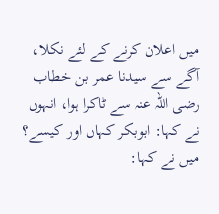میں اعلان کرنے کے لئے نکلا، آگے سے سیدنا عمر بن خطاب رضی اللہ عنہ سے ٹاکرا ہوا، انہوں نے کہا: ابوبکر کہاں اور کیسے؟ میں نے کہا: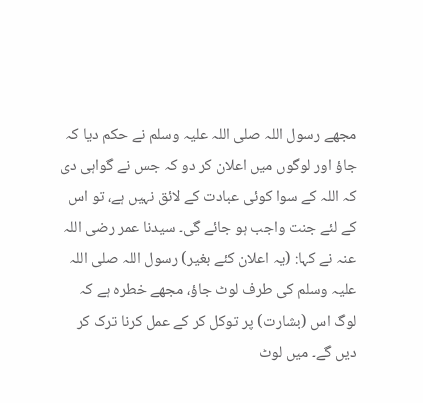مجھے رسول اللہ صلی اللہ علیہ وسلم نے حکم دیا کہ جاؤ اور لوگوں میں اعلان کر دو کہ جس نے گواہی دی کہ اللہ کے سوا کوئی عبادت کے لائق نہیں ہے، تو اس کے لئے جنت واجب ہو جائے گی۔ سیدنا عمر رضی اللہ عنہ نے کہا: (یہ اعلان کئے بغیر) رسول اللہ صلی اللہ علیہ وسلم کی طرف لوٹ جاؤ، مجھے خطرہ ہے کہ لوگ اس (بشارت) پر توکل کر کے عمل کرنا ترک کر دیں گے۔ میں لوٹ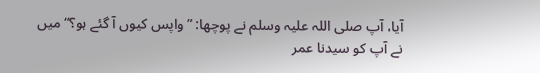آیا، آپ صلی اللہ علیہ وسلم نے پوچھا: ”واپس کیوں آ گئے ہو؟“ میں نے آپ کو سیدنا عمر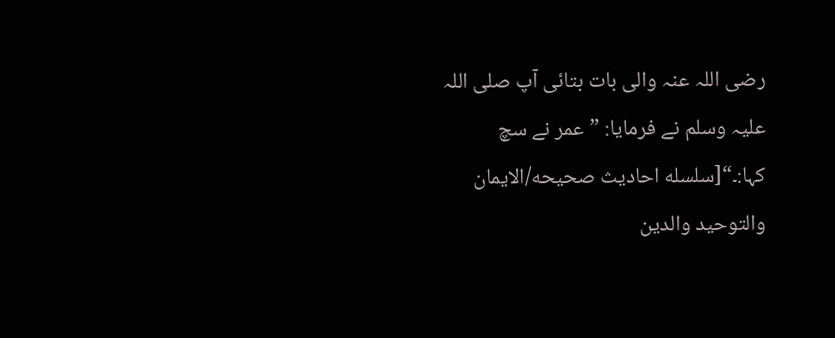رضی اللہ عنہ والی بات بتائی آپ صلی اللہ علیہ وسلم نے فرمایا: ”عمر نے سچ کہا:۔“[سلسله احاديث صحيحه/الايمان والتوحيد والدين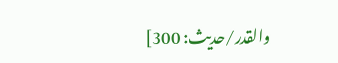والقدر/حدیث: 300]